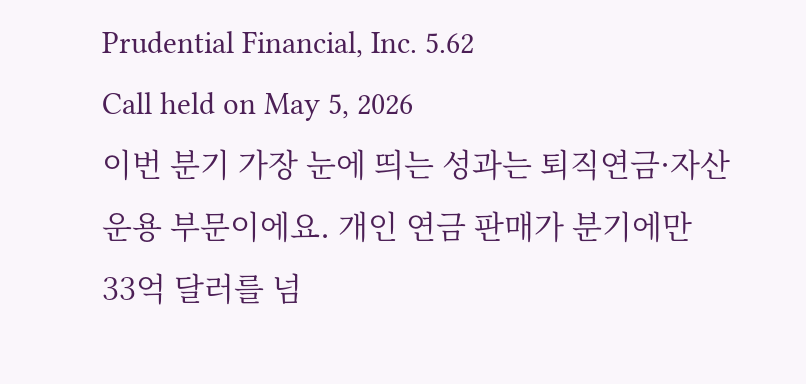Prudential Financial, Inc. 5.62
Call held on May 5, 2026
이번 분기 가장 눈에 띄는 성과는 퇴직연금·자산운용 부문이에요. 개인 연금 판매가 분기에만 33억 달러를 넘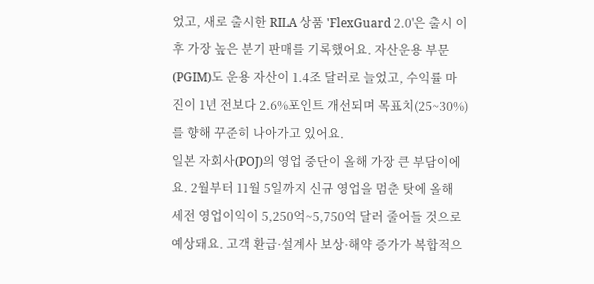었고, 새로 출시한 RILA 상품 'FlexGuard 2.0'은 출시 이후 가장 높은 분기 판매를 기록했어요. 자산운용 부문(PGIM)도 운용 자산이 1.4조 달러로 늘었고, 수익률 마진이 1년 전보다 2.6%포인트 개선되며 목표치(25~30%)를 향해 꾸준히 나아가고 있어요.
일본 자회사(POJ)의 영업 중단이 올해 가장 큰 부담이에요. 2월부터 11월 5일까지 신규 영업을 멈춘 탓에 올해 세전 영업이익이 5,250억~5,750억 달러 줄어들 것으로 예상돼요. 고객 환급·설계사 보상·해약 증가가 복합적으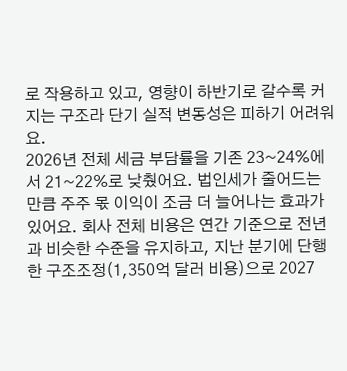로 작용하고 있고, 영향이 하반기로 갈수록 커지는 구조라 단기 실적 변동성은 피하기 어려워요.
2026년 전체 세금 부담률을 기존 23~24%에서 21~22%로 낮췄어요. 법인세가 줄어드는 만큼 주주 몫 이익이 조금 더 늘어나는 효과가 있어요. 회사 전체 비용은 연간 기준으로 전년과 비슷한 수준을 유지하고, 지난 분기에 단행한 구조조정(1,350억 달러 비용)으로 2027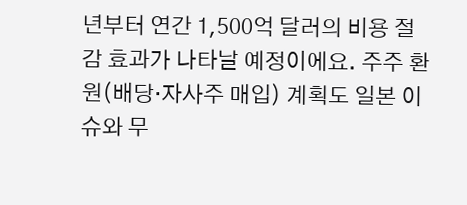년부터 연간 1,500억 달러의 비용 절감 효과가 나타날 예정이에요. 주주 환원(배당·자사주 매입) 계획도 일본 이슈와 무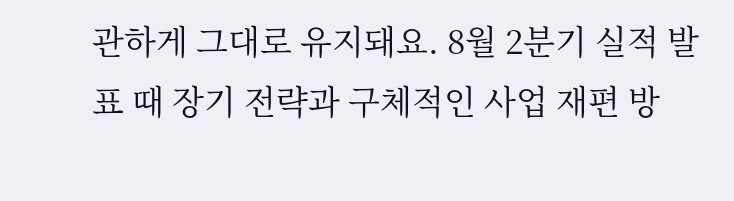관하게 그대로 유지돼요. 8월 2분기 실적 발표 때 장기 전략과 구체적인 사업 재편 방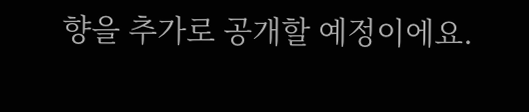향을 추가로 공개할 예정이에요.